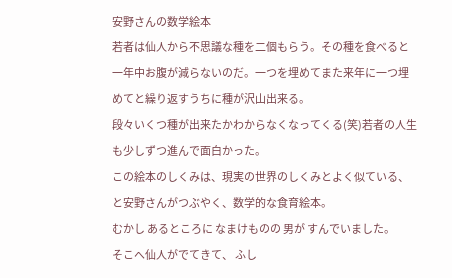安野さんの数学絵本
若者は仙人から不思議な種を二個もらう。その種を食べると一年中お腹が減らないのだ。一つを埋めてまた来年に一つ埋めてと繰り返すうちに種が沢山出来る。
段々いくつ種が出来たかわからなくなってくる(笑)若者の人生も少しずつ進んで面白かった。
この絵本のしくみは、現実の世界のしくみとよく似ている、と安野さんがつぶやく、数学的な食育絵本。
むかし あるところに なまけものの 男が すんでいました。
そこへ仙人がでてきて、 ふし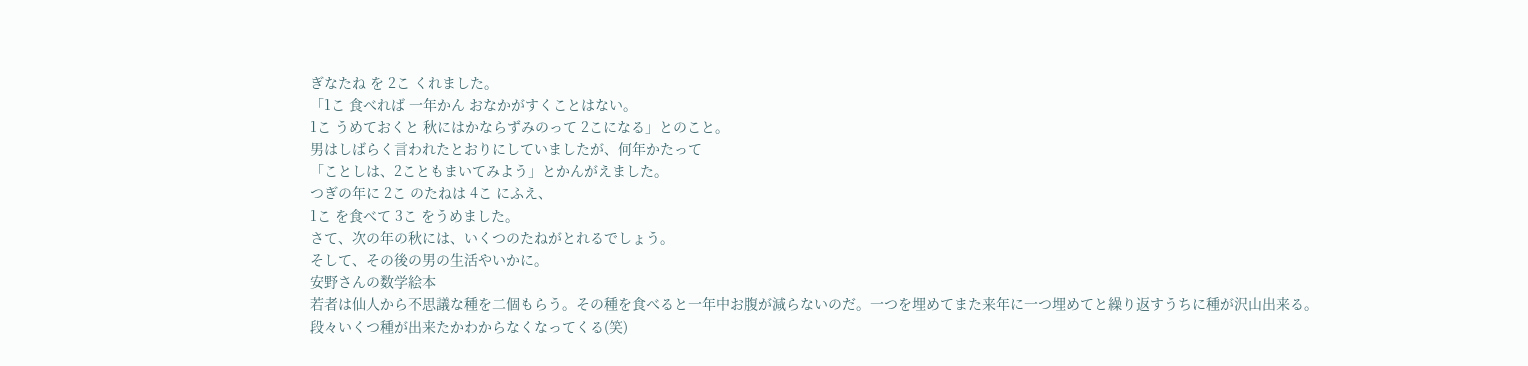ぎなたね を 2こ くれました。
「1こ 食べれば 一年かん おなかがすくことはない。
1こ うめておくと 秋にはかならずみのって 2こになる」とのこと。
男はしばらく言われたとおりにしていましたが、何年かたって
「ことしは、2こともまいてみよう」とかんがえました。
つぎの年に 2こ のたねは 4こ にふえ、
1こ を食べて 3こ をうめました。
さて、次の年の秋には、いくつのたねがとれるでしょう。
そして、その後の男の生活やいかに。
安野さんの数学絵本
若者は仙人から不思議な種を二個もらう。その種を食べると一年中お腹が減らないのだ。一つを埋めてまた来年に一つ埋めてと繰り返すうちに種が沢山出来る。
段々いくつ種が出来たかわからなくなってくる(笑)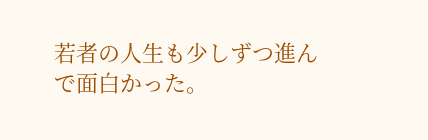若者の人生も少しずつ進んで面白かった。